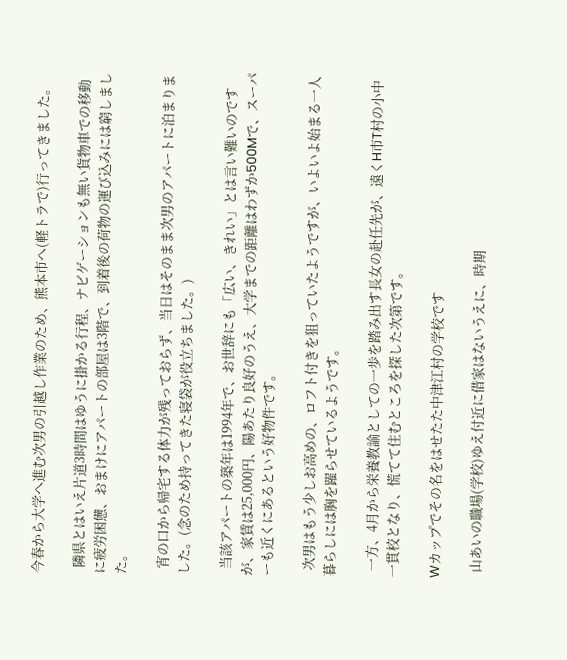今春から大学へ進む次男の引越し作業のため、熊本市へ(軽トラで)行ってきました。

  隣県とはいえ片道3時間はゆうに掛かる行程、ナビゲーションも無い貨物車での移動に疲労困憊、おまけにアパートの部屋は3階で、到着後の荷物の運び込みには窮しました。

  宵の口から帰宅する体力が残っておらず、当日はそのまま次男のアパートに泊まりました。(念のため持ってきた寝袋が役立ちました。)

  当該アパートの築年は1994年で、お世辞にも「広い、きれい」とは言い難いのですが、家賃は25,000円、陽あたり良好のうえ、大学までの距離はわずか500Mで、スーパーも近くにあるという好物件です。

  次男はもう少しお高めの、ロフト付きを狙っていたようですが、いよいよ始まる一人暮らしには胸を躍らせているようです。

  一方、4月から栄養教諭としての一歩を踏み出す長女の赴任先が、遠くH市T村の小中一貫校となり、慌てて住むところを探した次第です。

Wカップでその名をはせたた中津江村の学校です

  山あいの職場(学校)ゆえ付近に借家はないうえに、時期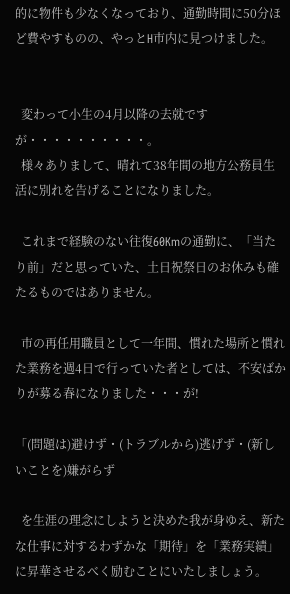的に物件も少なくなっており、通勤時間に50分ほど費やすものの、やっとH市内に見つけました。


  変わって小生の4月以降の去就ですが・・・・・・・・・・。
  様々ありまして、晴れて38年間の地方公務員生活に別れを告げることになりました。

  これまで経験のない往復60Kmの通勤に、「当たり前」だと思っていた、土日祝祭日のお休みも確たるものではありません。

  市の再任用職員として一年間、慣れた場所と慣れた業務を週4日で行っていた者としては、不安ばかりが募る春になりました・・・が!

「(問題は)避けず・(トラブルから)逃げず・(新しいことを)嫌がらず

  を生涯の理念にしようと決めた我が身ゆえ、新たな仕事に対するわずかな「期待」を「業務実績」に昇華させるべく励むことにいたしましょう。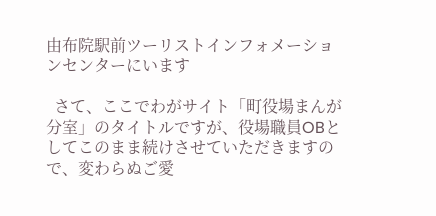由布院駅前ツーリストインフォメーションセンターにいます

  さて、ここでわがサイト「町役場まんが分室」のタイトルですが、役場職員OBとしてこのまま続けさせていただきますので、変わらぬご愛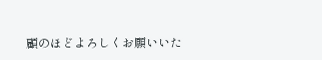顧のほどよろしくお願いいた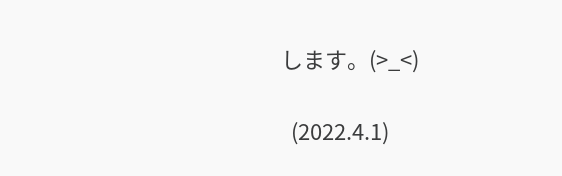します。(>_<)

  (2022.4.1)